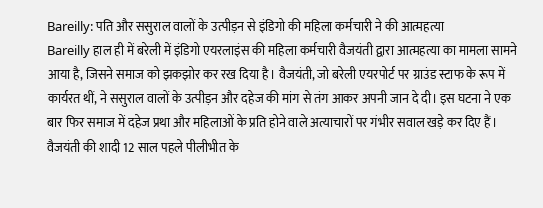Bareilly: पति और ससुराल वालों के उत्पीड़न से इंडिगो की महिला कर्मचारी ने की आत्महत्या
Bareilly हाल ही में बरेली में इंडिगो एयरलाइंस की महिला कर्मचारी वैजयंती द्वारा आत्महत्या का मामला सामने आया है, जिसने समाज को झकझोर कर रख दिया है। वैजयंती, जो बरेली एयरपोर्ट पर ग्राउंड स्टाफ के रूप में कार्यरत थीं, ने ससुराल वालों के उत्पीड़न और दहेज की मांग से तंग आकर अपनी जान दे दी। इस घटना ने एक बार फिर समाज में दहेज प्रथा और महिलाओं के प्रति होने वाले अत्याचारों पर गंभीर सवाल खड़े कर दिए हैं।
वैजयंती की शादी 12 साल पहले पीलीभीत के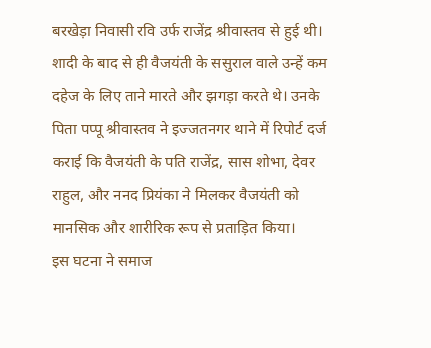बरखेड़ा निवासी रवि उर्फ राजेंद्र श्रीवास्तव से हुई थी। शादी के बाद से ही वैजयंती के ससुराल वाले उन्हें कम दहेज के लिए ताने मारते और झगड़ा करते थे। उनके पिता पप्पू श्रीवास्तव ने इज्जतनगर थाने में रिपोर्ट दर्ज कराई कि वैजयंती के पति राजेंद्र, सास शोभा, देवर राहुल, और ननद प्रियंका ने मिलकर वैजयंती को मानसिक और शारीरिक रूप से प्रताड़ित किया।
इस घटना ने समाज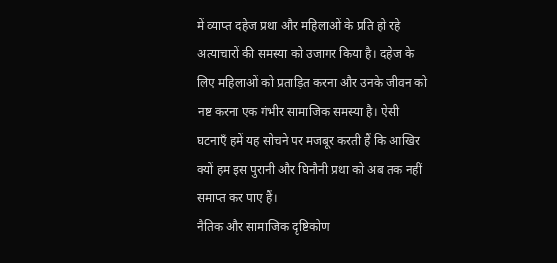में व्याप्त दहेज प्रथा और महिलाओं के प्रति हो रहे अत्याचारों की समस्या को उजागर किया है। दहेज के लिए महिलाओं को प्रताड़ित करना और उनके जीवन को नष्ट करना एक गंभीर सामाजिक समस्या है। ऐसी घटनाएँ हमें यह सोचने पर मजबूर करती हैं कि आखिर क्यों हम इस पुरानी और घिनौनी प्रथा को अब तक नहीं समाप्त कर पाए हैं।
नैतिक और सामाजिक दृष्टिकोण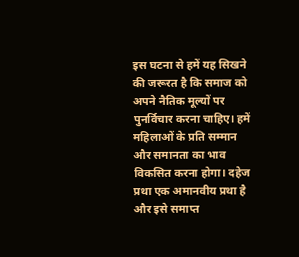इस घटना से हमें यह सिखने की जरूरत है कि समाज को अपने नैतिक मूल्यों पर पुनर्विचार करना चाहिए। हमें महिलाओं के प्रति सम्मान और समानता का भाव विकसित करना होगा। दहेज प्रथा एक अमानवीय प्रथा है और इसे समाप्त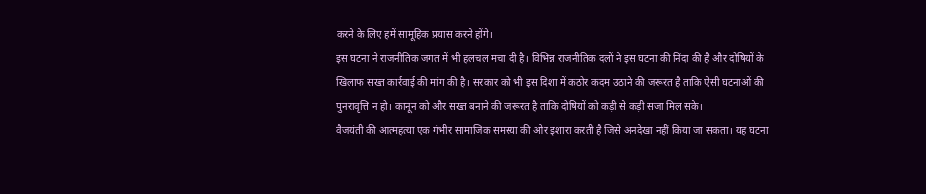करने के लिए हमें सामूहिक प्रयास करने होंगे।
इस घटना ने राजनीतिक जगत में भी हलचल मचा दी है। विभिन्न राजनीतिक दलों ने इस घटना की निंदा की है और दोषियों के खिलाफ सख्त कार्रवाई की मांग की है। सरकार को भी इस दिशा में कठोर कदम उठाने की जरूरत है ताकि ऐसी घटनाओं की पुनरावृत्ति न हो। कानून को और सख्त बनाने की जरूरत है ताकि दोषियों को कड़ी से कड़ी सजा मिल सके।
वैजयंती की आत्महत्या एक गंभीर सामाजिक समस्या की ओर इशारा करती है जिसे अनदेखा नहीं किया जा सकता। यह घटना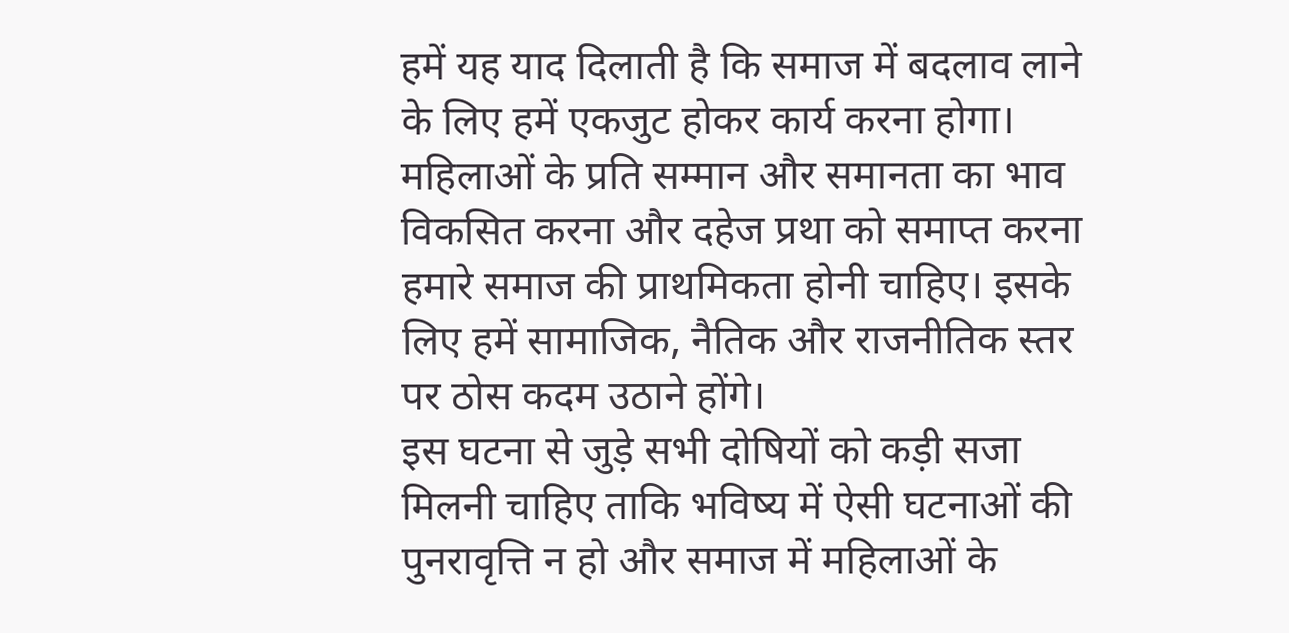हमें यह याद दिलाती है कि समाज में बदलाव लाने के लिए हमें एकजुट होकर कार्य करना होगा। महिलाओं के प्रति सम्मान और समानता का भाव विकसित करना और दहेज प्रथा को समाप्त करना हमारे समाज की प्राथमिकता होनी चाहिए। इसके लिए हमें सामाजिक, नैतिक और राजनीतिक स्तर पर ठोस कदम उठाने होंगे।
इस घटना से जुड़े सभी दोषियों को कड़ी सजा मिलनी चाहिए ताकि भविष्य में ऐसी घटनाओं की पुनरावृत्ति न हो और समाज में महिलाओं के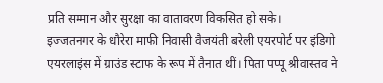प्रति सम्मान और सुरक्षा का वातावरण विकसित हो सके।
इज्जतनगर के धौरेरा माफी निवासी वैजयंती बरेली एयरपोर्ट पर इंडिगो एयरलाइंस में ग्राउंड स्टाफ के रूप में तैनात थीं। पिता पप्पू श्रीवास्तव ने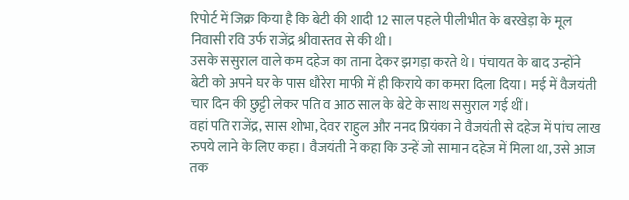रिपोर्ट में जिक्र किया है कि बेटी की शादी 12 साल पहले पीलीभीत के बरखेड़ा के मूल निवासी रवि उर्फ राजेंद्र श्रीवास्तव से की थी।
उसके ससुराल वाले कम दहेज का ताना देकर झगड़ा करते थे। पंचायत के बाद उन्होंने बेटी को अपने घर के पास धौरेरा माफी में ही किराये का कमरा दिला दिया। मई में वैजयंती चार दिन की छुट्टी लेकर पति व आठ साल के बेटे के साथ ससुराल गई थीं।
वहां पति राजेंद्र, सास शोभा, देवर राहुल और ननद प्रियंका ने वैजयंती से दहेज में पांच लाख रुपये लाने के लिए कहा। वैजयंती ने कहा कि उन्हें जो सामान दहेज में मिला था, उसे आज तक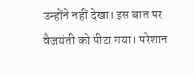उन्होंने नहीं देखा। इस बात पर वैजयंती को पीटा गया। परेशान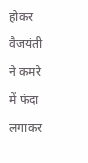होकर वैजयंती ने कमरे में फंदा लगाकर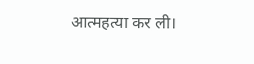आत्महत्या कर ली।